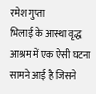रमेश गुप्ता
भिलाई के आस्था वृद्ध आश्रम में एक ऐसी घटना सामने आई है जिसने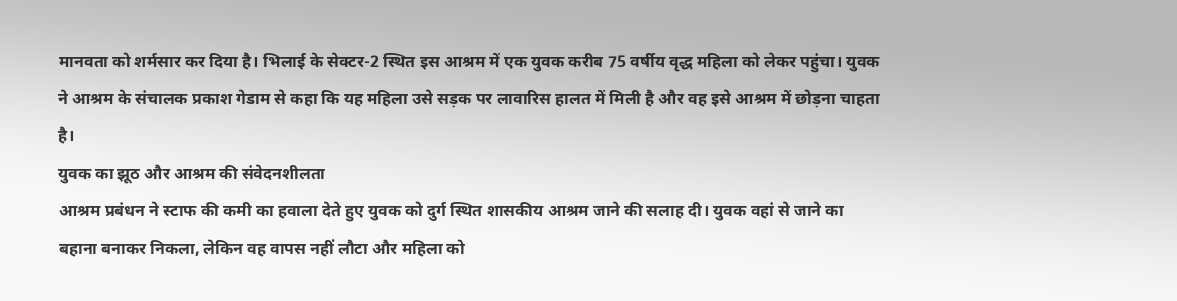मानवता को शर्मसार कर दिया है। भिलाई के सेक्टर-2 स्थित इस आश्रम में एक युवक करीब 75 वर्षीय वृद्ध महिला को लेकर पहुंचा। युवक ने आश्रम के संचालक प्रकाश गेडाम से कहा कि यह महिला उसे सड़क पर लावारिस हालत में मिली है और वह इसे आश्रम में छोड़ना चाहता है।
युवक का झूठ और आश्रम की संवेदनशीलता
आश्रम प्रबंधन ने स्टाफ की कमी का हवाला देते हुए युवक को दुर्ग स्थित शासकीय आश्रम जाने की सलाह दी। युवक वहां से जाने का बहाना बनाकर निकला, लेकिन वह वापस नहीं लौटा और महिला को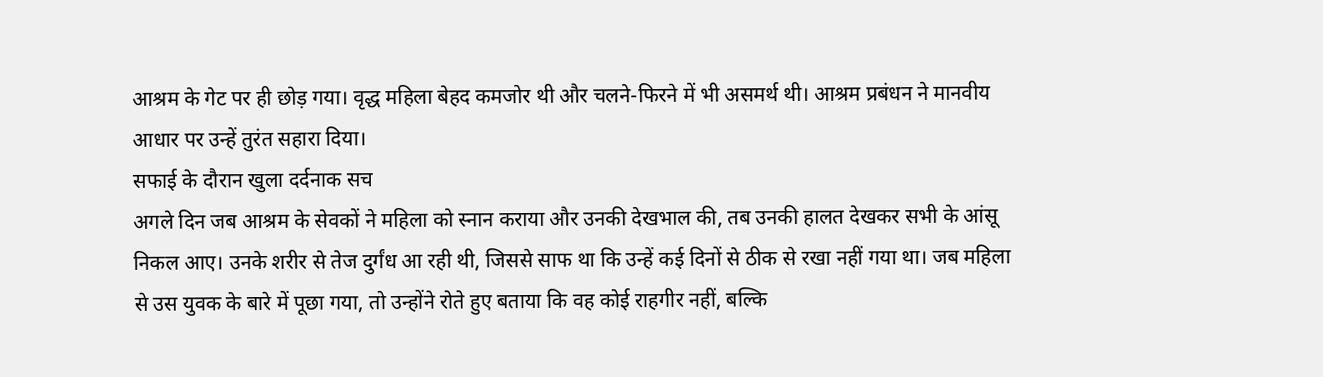आश्रम के गेट पर ही छोड़ गया। वृद्ध महिला बेहद कमजोर थी और चलने-फिरने में भी असमर्थ थी। आश्रम प्रबंधन ने मानवीय आधार पर उन्हें तुरंत सहारा दिया।
सफाई के दौरान खुला दर्दनाक सच
अगले दिन जब आश्रम के सेवकों ने महिला को स्नान कराया और उनकी देखभाल की, तब उनकी हालत देखकर सभी के आंसू निकल आए। उनके शरीर से तेज दुर्गंध आ रही थी, जिससे साफ था कि उन्हें कई दिनों से ठीक से रखा नहीं गया था। जब महिला से उस युवक के बारे में पूछा गया, तो उन्होंने रोते हुए बताया कि वह कोई राहगीर नहीं, बल्कि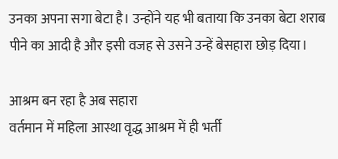उनका अपना सगा बेटा है। उन्होंने यह भी बताया कि उनका बेटा शराब पीने का आदी है और इसी वजह से उसने उन्हें बेसहारा छोड़ दिया।

आश्रम बन रहा है अब सहारा
वर्तमान में महिला आस्था वृद्ध आश्रम में ही भर्ती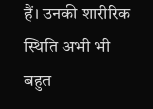हैं। उनकी शारीरिक स्थिति अभी भी बहुत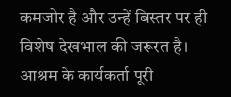कमजोर है और उन्हें बिस्तर पर ही विशेष देखभाल की जरूरत है। आश्रम के कार्यकर्ता पूरी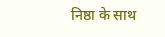निष्ठा के साथ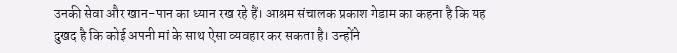उनकी सेवा और खान-पान का ध्यान रख रहे हैं। आश्रम संचालक प्रकाश गेडाम का कहना है कि यह दुखद है कि कोई अपनी मां के साथ ऐसा व्यवहार कर सकता है। उन्होंने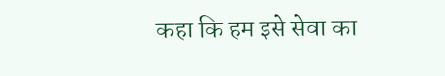कहा कि हम इसे सेवा का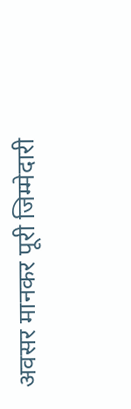अवसर मानकर पूरी जिम्मेदारी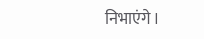निभाएंगे।